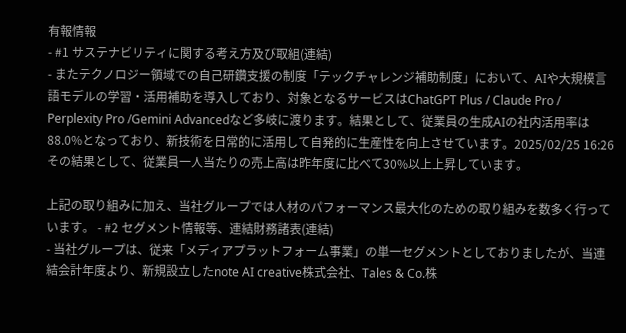有報情報
- #1 サステナビリティに関する考え方及び取組(連結)
- またテクノロジー領域での自己研鑽支援の制度「テックチャレンジ補助制度」において、AIや大規模言語モデルの学習・活用補助を導入しており、対象となるサービスはChatGPT Plus / Claude Pro / Perplexity Pro /Gemini Advancedなど多岐に渡ります。結果として、従業員の生成AIの社内活用率は88.0%となっており、新技術を日常的に活用して自発的に生産性を向上させています。2025/02/25 16:26
その結果として、従業員一人当たりの売上高は昨年度に比べて30%以上上昇しています。

上記の取り組みに加え、当社グループでは人材のパフォーマンス最大化のための取り組みを数多く行っています。 - #2 セグメント情報等、連結財務諸表(連結)
- 当社グループは、従来「メディアプラットフォーム事業」の単一セグメントとしておりましたが、当連結会計年度より、新規設立したnote AI creative株式会社、Tales & Co.株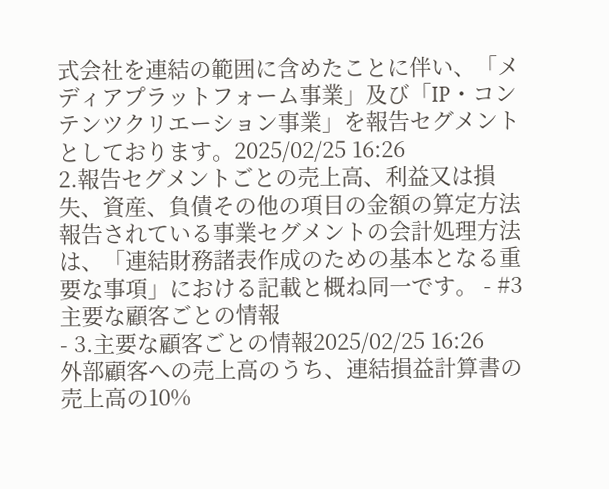式会社を連結の範囲に含めたことに伴い、「メディアプラットフォーム事業」及び「IP・コンテンツクリエーション事業」を報告セグメントとしております。2025/02/25 16:26
2.報告セグメントごとの売上高、利益又は損失、資産、負債その他の項目の金額の算定方法
報告されている事業セグメントの会計処理方法は、「連結財務諸表作成のための基本となる重要な事項」における記載と概ね同一です。 - #3 主要な顧客ごとの情報
- 3.主要な顧客ごとの情報2025/02/25 16:26
外部顧客への売上高のうち、連結損益計算書の売上高の10%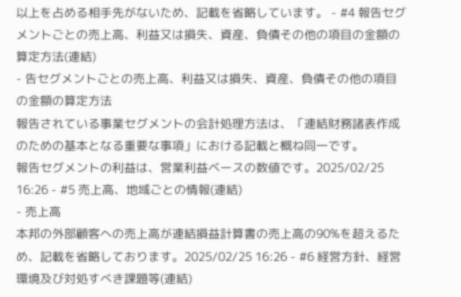以上を占める相手先がないため、記載を省略しています。 - #4 報告セグメントごとの売上高、利益又は損失、資産、負債その他の項目の金額の算定方法(連結)
- 告セグメントごとの売上高、利益又は損失、資産、負債その他の項目の金額の算定方法
報告されている事業セグメントの会計処理方法は、「連結財務諸表作成のための基本となる重要な事項」における記載と概ね同一です。
報告セグメントの利益は、営業利益ベースの数値です。2025/02/25 16:26 - #5 売上高、地域ごとの情報(連結)
- 売上高
本邦の外部顧客への売上高が連結損益計算書の売上高の90%を超えるため、記載を省略しております。2025/02/25 16:26 - #6 経営方針、経営環境及び対処すべき課題等(連結)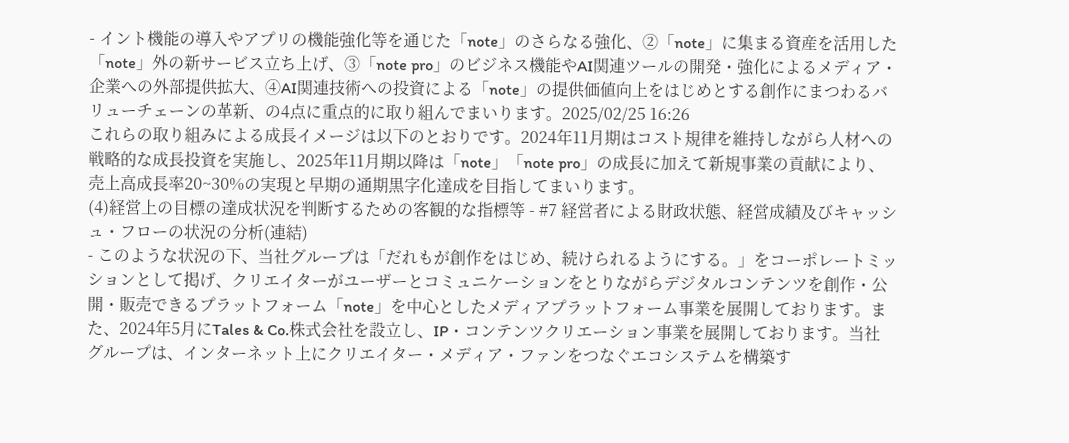- イント機能の導入やアプリの機能強化等を通じた「note」のさらなる強化、②「note」に集まる資産を活用した「note」外の新サービス立ち上げ、③「note pro」のビジネス機能やAI関連ツールの開発・強化によるメディア・企業への外部提供拡大、④AI関連技術への投資による「note」の提供価値向上をはじめとする創作にまつわるバリューチェーンの革新、の4点に重点的に取り組んでまいります。2025/02/25 16:26
これらの取り組みによる成長イメージは以下のとおりです。2024年11月期はコスト規律を維持しながら人材への戦略的な成長投資を実施し、2025年11月期以降は「note」「note pro」の成長に加えて新規事業の貢献により、売上高成長率20~30%の実現と早期の通期黒字化達成を目指してまいります。
(4)経営上の目標の達成状況を判断するための客観的な指標等 - #7 経営者による財政状態、経営成績及びキャッシュ・フローの状況の分析(連結)
- このような状況の下、当社グループは「だれもが創作をはじめ、続けられるようにする。」をコーポレートミッションとして掲げ、クリエイターがユーザーとコミュニケーションをとりながらデジタルコンテンツを創作・公開・販売できるプラットフォーム「note」を中心としたメディアプラットフォーム事業を展開しております。また、2024年5月にTales & Co.株式会社を設立し、IP・コンテンツクリエーション事業を展開しております。当社グループは、インターネット上にクリエイター・メディア・ファンをつなぐエコシステムを構築す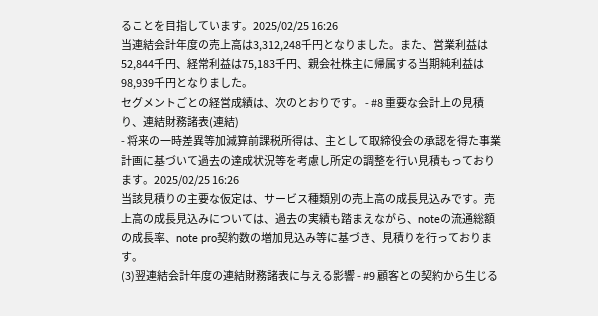ることを目指しています。2025/02/25 16:26
当連結会計年度の売上高は3,312,248千円となりました。また、営業利益は52,844千円、経常利益は75,183千円、親会社株主に帰属する当期純利益は98,939千円となりました。
セグメントごとの経営成績は、次のとおりです。 - #8 重要な会計上の見積り、連結財務諸表(連結)
- 将来の一時差異等加減算前課税所得は、主として取締役会の承認を得た事業計画に基づいて過去の達成状況等を考慮し所定の調整を行い見積もっております。2025/02/25 16:26
当該見積りの主要な仮定は、サービス種類別の売上高の成長見込みです。売上高の成長見込みについては、過去の実績も踏まえながら、noteの流通総額の成長率、note pro契約数の増加見込み等に基づき、見積りを行っております。
(3)翌連結会計年度の連結財務諸表に与える影響 - #9 顧客との契約から生じる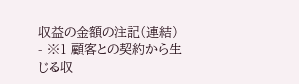収益の金額の注記(連結)
- ※1 顧客との契約から生じる収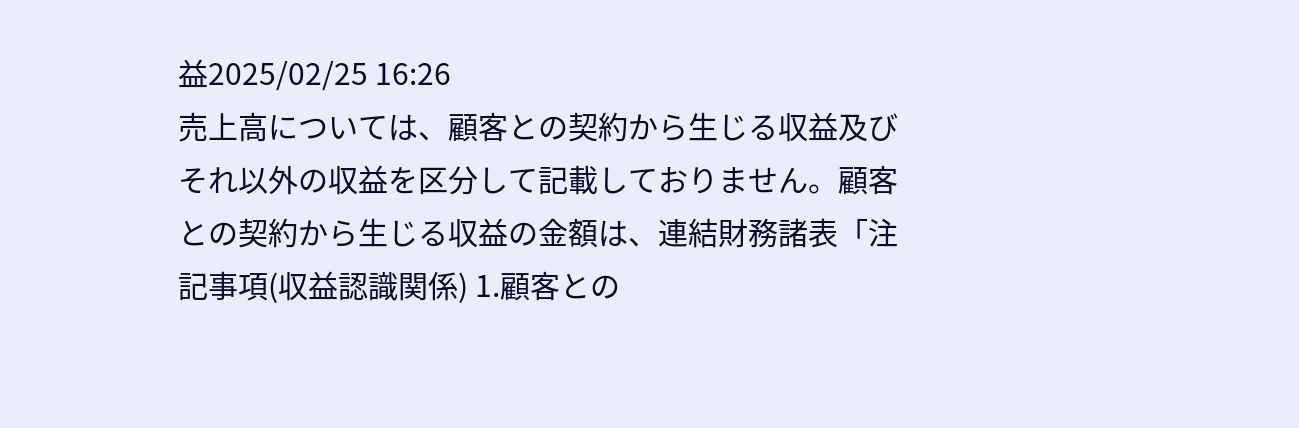益2025/02/25 16:26
売上高については、顧客との契約から生じる収益及びそれ以外の収益を区分して記載しておりません。顧客との契約から生じる収益の金額は、連結財務諸表「注記事項(収益認識関係) 1.顧客との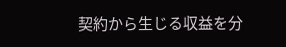契約から生じる収益を分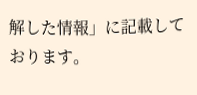解した情報」に記載しております。